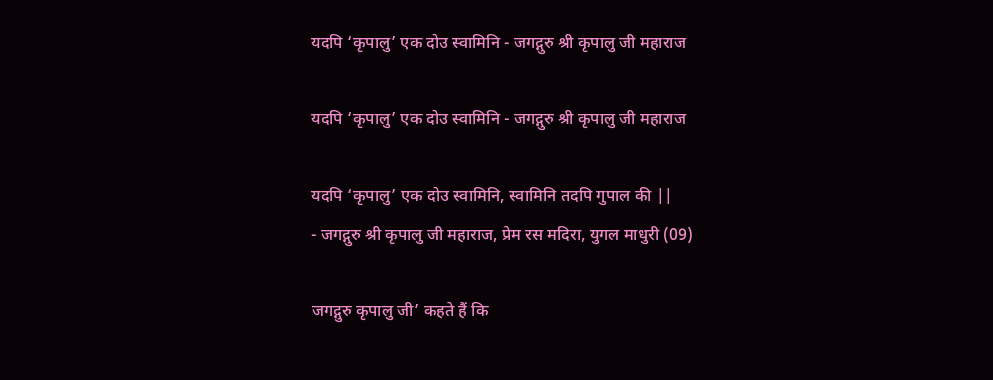यदपि ‘कृपालु’ एक दोउ स्वामिनि - जगद्गुरु श्री कृपालु जी महाराज

यदपि ‘कृपालु’ एक दोउ स्वामिनि - जगद्गुरु श्री कृपालु जी महाराज

यदपि ‘कृपालु’ एक दोउ स्वामिनि, स्वामिनि तदपि गुपाल की ||
- जगद्गुरु श्री कृपालु जी महाराज, प्रेम रस मदिरा, युगल माधुरी (09)

जगद्गुरु कृपालु जी’ कहते हैं कि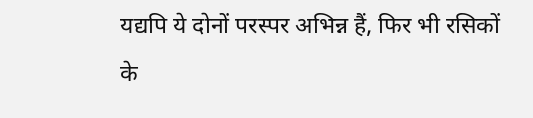यद्यपि ये दोनों परस्पर अभिन्न हैं, फिर भी रसिकों के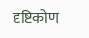दृष्टिकोण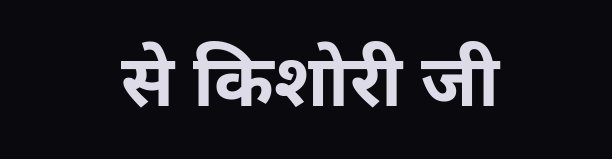से किशोरी जी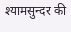श्यामसुन्दर की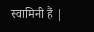स्वामिनी हैं |